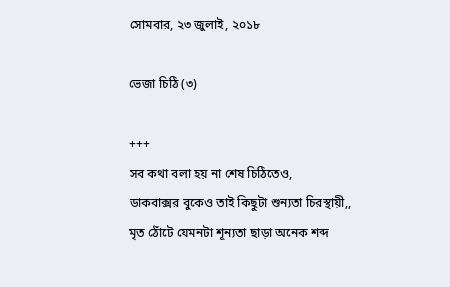সোমবার, ২৩ জুলাই, ২০১৮

ভেজা চিঠি (৩)

+++
সব কথা বলা হয় না শেষ চিঠিতেও,
ডাকবাক্সর বুকেও তাই কিছুটা শুন্যতা চিরস্থায়ী,,
মৃত ঠোঁটে যেমনটা শূন্যতা ছাড়া অনেক শব্দ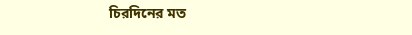চিরদিনের মত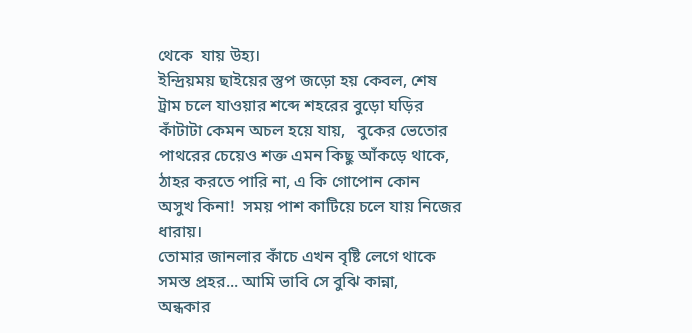থেকে  যায় উহ্য।
ইন্দ্রিয়ময় ছাইয়ের স্তুপ জড়ো হয় কেবল, শেষ
ট্রাম চলে যাওয়ার শব্দে শহরের বুড়ো ঘড়ির
কাঁটাটা কেমন অচল হয়ে যায়,   বুকের ভেতোর
পাথরের চেয়েও শক্ত এমন কিছু আঁকড়ে থাকে,
ঠাহর করতে পারি না, এ কি গোপোন কোন
অসুখ কিনা!  সময় পাশ কাটিয়ে চলে যায় নিজের
ধারায়।
তোমার জানলার কাঁচে এখন বৃষ্টি লেগে থাকে
সমস্ত প্রহর... আমি ভাবি সে বুঝি কান্না,
অন্ধকার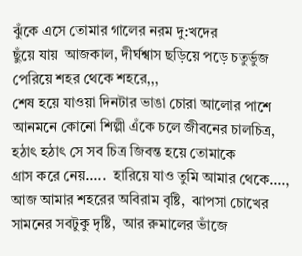ঝুঁকে এসে তোমার গালের নরম দু:খদের
ছুঁয়ে যায়  আজকাল, দীর্ঘশ্বাস ছড়িয়ে পড়ে চতুর্ভুজ
পেরিয়ে শহর থেকে শহরে,,,
শেষ হয়ে যাওয়া দিনটার ভাঙা চোরা আলোর পাশে
আনমনে কোনো শিল্পী এঁকে চলে জীবনের চালচিত্র,
হঠাৎ হঠাৎ সে সব চিত্র জিবন্ত হয়ে তোমাকে
গ্রাস করে নেয়.....  হারিয়ে যাও তুমি আমার থেকে....,
আজ আমার শহরের অবিরাম বৃষ্টি,  ঝাপসা চোখের
সামনের সবটুকু দৃষ্টি,  আর রুমালের ভাঁজে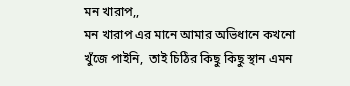মন খারাপ,,
মন খারাপ এর মানে আমার অভিধানে কখনো
খুঁজে পাইনি,  তাই চিঠির কিছু কিছু স্থান এমন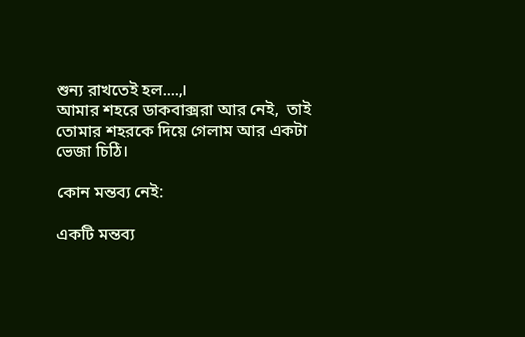শুন্য রাখতেই হল....,।
আমার শহরে ডাকবাক্সরা আর নেই,  তাই
তোমার শহরকে দিয়ে গেলাম আর একটা
ভেজা চিঠি।

কোন মন্তব্য নেই:

একটি মন্তব্য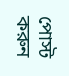পোস্ট করুন